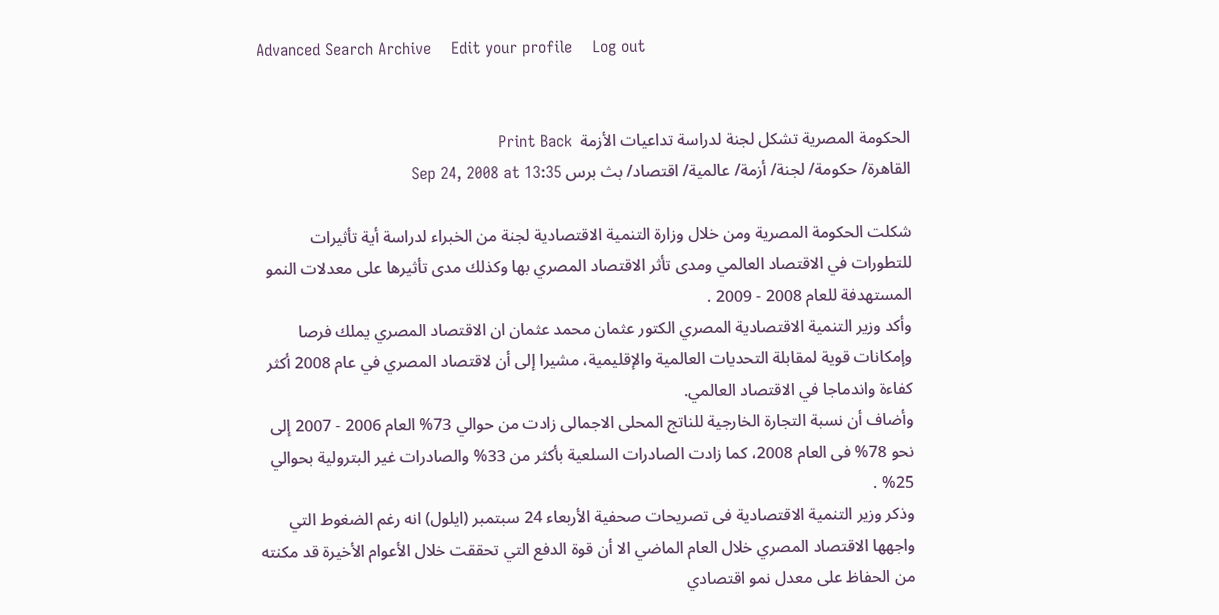Advanced Search Archive    Edit your profile    Log out


الحكومة المصرية تشكل لجنة لدراسة تداعيات الأزمة  Print Back
القاهرة/ حكومة/ لجنة/ أزمة/ عالمية/ اقتصاد/ بث برس Sep 24, 2008 at 13:35

شكلت الحكومة المصرية ومن خلال وزارة التنمية الاقتصادية لجنة من الخبراء لدراسة أية تأثيرات للتطورات في الاقتصاد العالمي ومدى تأثر الاقتصاد المصري بها وكذلك مدى تأثيرها على معدلات النمو المستهدفة للعام 2008 - 2009 .
وأكد وزير التنمية الاقتصادية المصري الكتور عثمان محمد عثمان ان الاقتصاد المصري يملك فرصا وإمكانات قوية لمقابلة التحديات العالمية والإقليمية، مشيرا إلى أن لاقتصاد المصري في عام 2008 أكثر كفاءة واندماجا في الاقتصاد العالمي.
وأضاف أن نسبة التجارة الخارجية للناتج المحلى الاجمالى زادت من حوالي 73% العام 2006 - 2007 إلى نحو 78% فى العام 2008، كما زادت الصادرات السلعية بأكثر من 33% والصادرات غير البترولية بحوالي 25% .
وذكر وزير التنمية الاقتصادية فى تصريحات صحفية الأربعاء 24 سبتمبر (ايلول) انه رغم الضغوط التي واجهها الاقتصاد المصري خلال العام الماضي الا أن قوة الدفع التي تحققت خلال الأعوام الأخيرة قد مكنته من الحفاظ على معدل نمو اقتصادي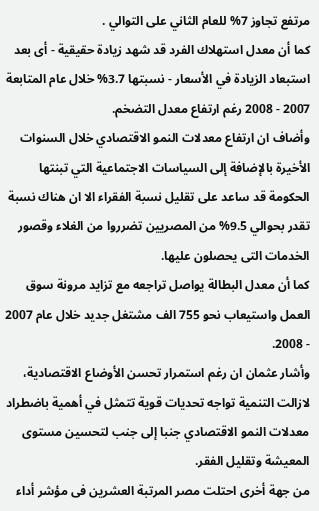مرتفع تجاوز 7% للعام الثاني على التوالي .
كما أن معدل استهلاك الفرد قد شهد زيادة حقيقية - أى بعد استبعاد الزيادة في الأسعار - نسبتها 3.7% خلال عام المتابعة 2007 - 2008 رغم ارتفاع معدل التضخم.
وأضاف ان ارتفاع معدلات النمو الاقتصادي خلال السنوات الأخيرة بالإضافة إلى السياسات الاجتماعية التي تبنتها الحكومة قد ساعد على تقليل نسبة الفقراء الا ان هناك نسبة تقدر بحوالي 9.5% من المصريين تضرروا من الغلاء وقصور الخدمات التى يحصلون عليها.
كما أن معدل البطالة يواصل تراجعه مع تزايد مرونة سوق العمل واستيعاب نحو 755 الف مشتغل جديد خلال عام 2007 - 2008.
وأشار عثمان ان رغم استمرار تحسن الأوضاع الاقتصادية، لازالت التنمية تواجه تحديات قوية تتمثل في أهمية باضطراد معدلات النمو الاقتصادي جنبا إلى جنب لتحسين مستوى المعيشة وتقليل الفقر.
من جهة أخرى احتلت مصر المرتبة العشرين فى مؤشر أداء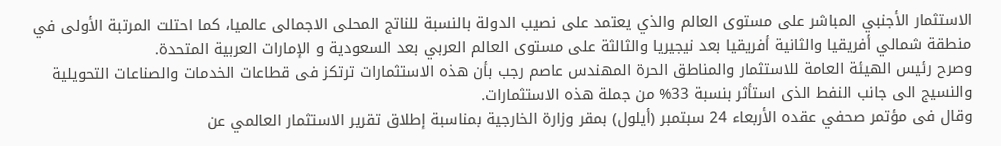الاستثمار الأجنبي المباشر على مستوى العالم والذي يعتمد على نصيب الدولة بالنسبة للناتج المحلى الاجمالى عالميا، كما احتلت المرتبة الأولى في منطقة شمالي أفريقيا والثانية أفريقيا بعد نيجيريا والثالثة على مستوى العالم العربي بعد السعودية و الإمارات العربية المتحدة.
وصرح رئيس الهيئة العامة للاستثمار والمناطق الحرة المهندس عاصم رجب بأن هذه الاستثمارات ترتكز فى قطاعات الخدمات والصناعات التحويلية والنسيج الى جانب النفط الذى استأثر بنسبة 33% من جملة هذه الاستثمارات.
وقال فى مؤتمر صحفي عقده الأربعاء 24 سبتمبر (أيلول) بمقر وزارة الخارجية بمناسبة إطلاق تقرير الاستثمار العالمي عن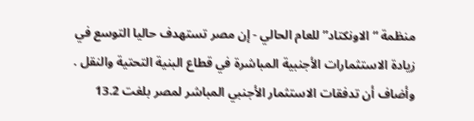منظمة “الاونكتاد” للعام الحالي - إن مصر تستهدف حاليا التوسع في زيادة الاستثمارات الأجنبية المباشرة في قطاع البنية التحتية والنقل .
وأضاف أن تدفقات الاستثمار الأجنبي المباشر لمصر بلغت 13.2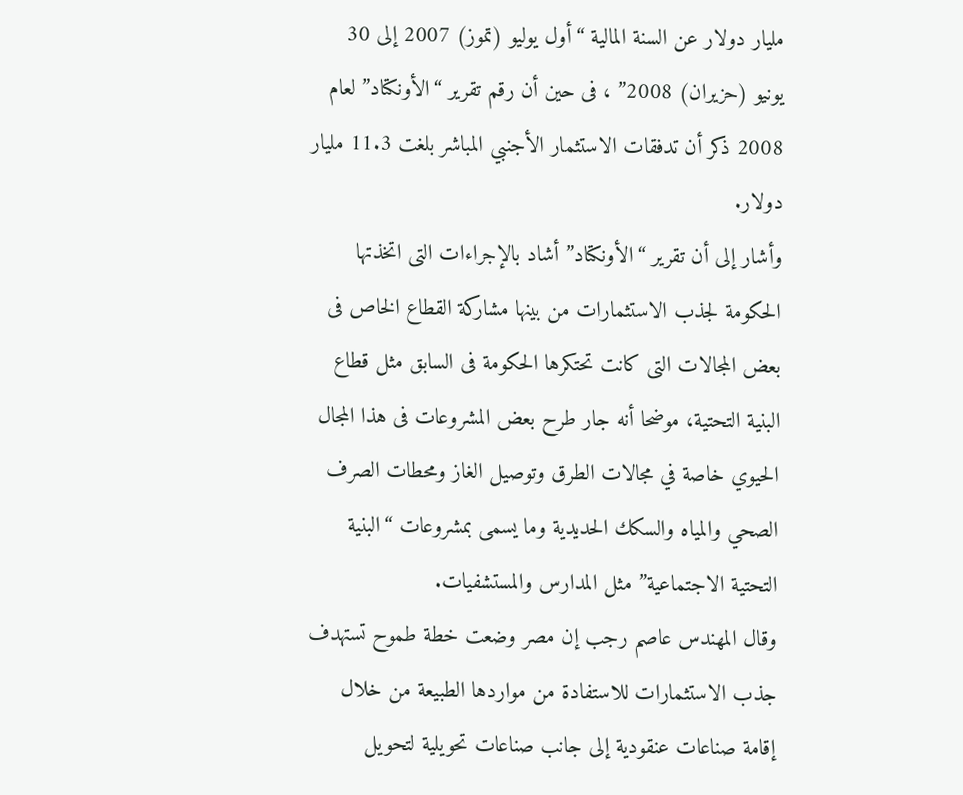مليار دولار عن السنة المالية “أول يوليو (تموز) 2007 إلى 30 يونيو (حزيران) 2008” ، فى حين أن رقم تقرير “الأونكتاد” لعام 2008 ذكر أن تدفقات الاستثمار الأجنبي المباشر بلغت 11.3 مليار دولار.
وأشار إلى أن تقرير “الأونكتاد” أشاد بالإجراءات التى اتخذتها الحكومة لجذب الاستثمارات من بينها مشاركة القطاع الخاص فى بعض المجالات التى كانت تحتكرها الحكومة فى السابق مثل قطاع البنية التحتية، موضحا أنه جار طرح بعض المشروعات فى هذا المجال الحيوي خاصة في مجالات الطرق وتوصيل الغاز ومحطات الصرف الصحي والمياه والسكك الحديدية وما يسمى بمشروعات “البنية التحتية الاجتماعية” مثل المدارس والمستشفيات.
وقال المهندس عاصم رجب إن مصر وضعت خطة طموح تستهدف جذب الاستثمارات للاستفادة من مواردها الطبيعة من خلال إقامة صناعات عنقودية إلى جانب صناعات تحويلية لتحويل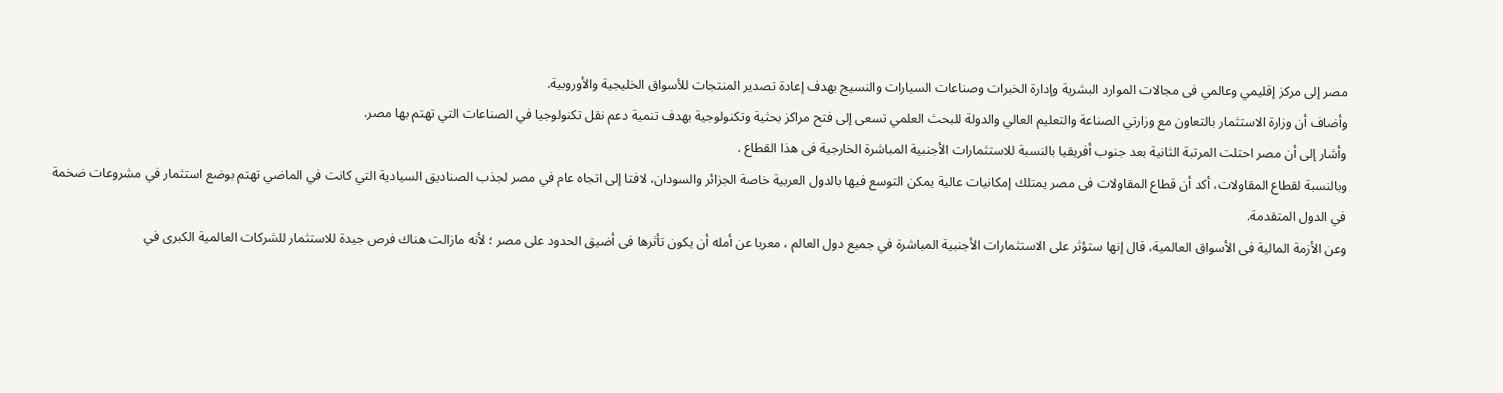مصر إلى مركز إقليمي وعالمي فى مجالات الموارد البشرية وإدارة الخبرات وصناعات السيارات والنسيج بهدف إعادة تصدير المنتجات للأسواق الخليجية والأوروبية.
وأضاف أن وزارة الاستثمار بالتعاون مع وزارتي الصناعة والتعليم العالي والدولة للبحث العلمي تسعى إلى فتح مراكز بحثية وتكنولوجية بهدف تنمية دعم نقل تكنولوجيا في الصناعات التي تهتم بها مصر.
وأشار إلى أن مصر احتلت المرتبة الثانية بعد جنوب أفريقيا بالنسبة للاستثمارات الأجنبية المباشرة الخارجية فى هذا القطاع .
وبالنسبة لقطاع المقاولات، أكد أن قطاع المقاولات فى مصر يمتلك إمكانيات عالية يمكن التوسع فيها بالدول العربية خاصة الجزائر والسودان، لافتا إلى اتجاه عام في مصر لجذب الصناديق السيادية التي كانت في الماضي تهتم بوضع استثمار في مشروعات ضخمة في الدول المتقدمة.
وعن الأزمة المالية فى الأسواق العالمية، قال إنها ستؤثر على الاستثمارات الأجنبية المباشرة في جميع دول العالم ، معربا عن أمله أن يكون تأثرها فى أضيق الحدود على مصر ؛ لأنه مازالت هناك فرص جيدة للاستثمار للشركات العالمية الكبرى في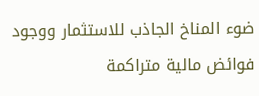ضوء المناخ الجاذب للاستثمار ووجود فوائض مالية متراكمة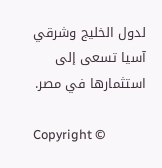لدول الخليج وشرقي آسيا تسعى إلى استثمارها في مصر.

Copyright ©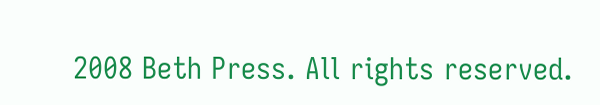2008 Beth Press. All rights reserved.